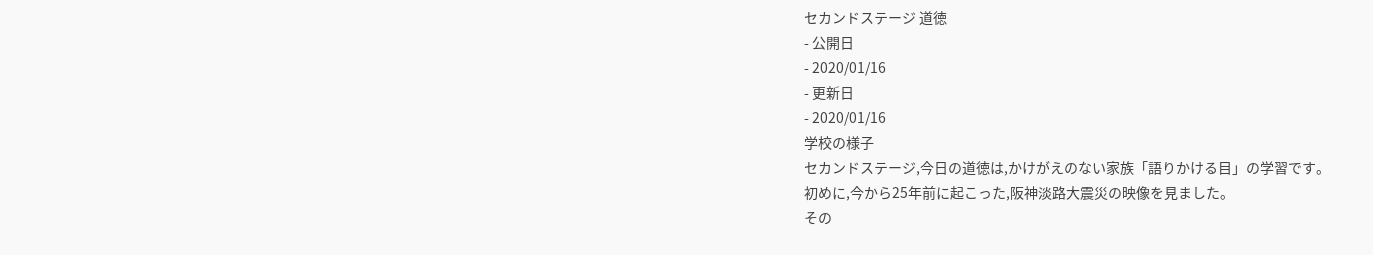セカンドステージ 道徳
- 公開日
- 2020/01/16
- 更新日
- 2020/01/16
学校の様子
セカンドステージ,今日の道徳は,かけがえのない家族「語りかける目」の学習です。
初めに,今から25年前に起こった,阪神淡路大震災の映像を見ました。
その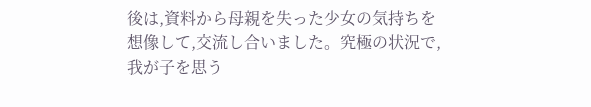後は,資料から母親を失った少女の気持ちを想像して,交流し合いました。究極の状況で,我が子を思う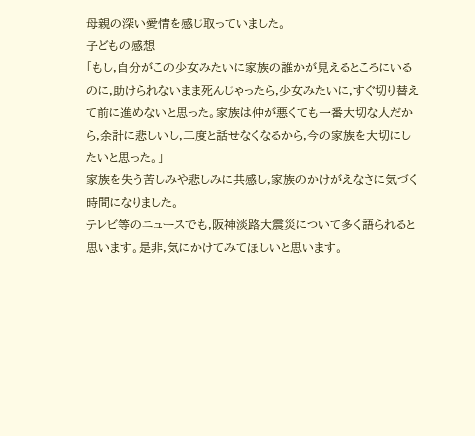母親の深い愛情を感じ取っていました。
子どもの感想
「もし,自分がこの少女みたいに家族の誰かが見えるところにいるのに,助けられないまま死んじゃったら,少女みたいに,すぐ切り替えて前に進めないと思った。家族は仲が悪くても一番大切な人だから,余計に悲しいし,二度と話せなくなるから,今の家族を大切にしたいと思った。」
家族を失う苦しみや悲しみに共感し,家族のかけがえなさに気づく時間になりました。
テレビ等のニュースでも,阪神淡路大震災について多く語られると思います。是非,気にかけてみてほしいと思います。